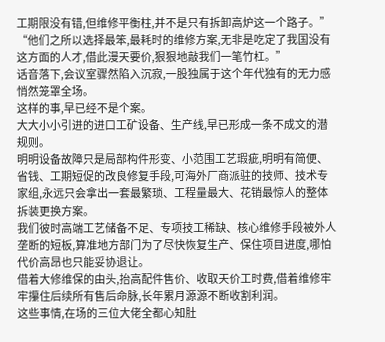工期限没有错,但维修平衡柱,并不是只有拆卸高炉这一个路子。”
“他们之所以选择最笨,最耗时的维修方案,无非是吃定了我国没有这方面的人才,借此漫天要价,狠狠地敲我们一笔竹杠。”
话音落下,会议室骤然陷入沉寂,一股独属于这个年代独有的无力感悄然笼罩全场。
这样的事,早已经不是个案。
大大小小引进的进口工矿设备、生产线,早已形成一条不成文的潜规则。
明明设备故障只是局部构件形变、小范围工艺瑕疵,明明有简便、省钱、工期短促的改良修复手段,可海外厂商派驻的技师、技术专家组,永远只会拿出一套最繁琐、工程量最大、花销最惊人的整体拆装更换方案。
我们彼时高端工艺储备不足、专项技工稀缺、核心维修手段被外人垄断的短板,算准地方部门为了尽快恢复生产、保住项目进度,哪怕代价高昂也只能妥协退让。
借着大修维保的由头,抬高配件售价、收取天价工时费,借着维修牢牢攥住后续所有售后命脉,长年累月源源不断收割利润。
这些事情,在场的三位大佬全都心知肚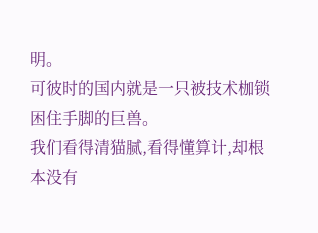明。
可彼时的国内就是一只被技术枷锁困住手脚的巨兽。
我们看得清猫腻,看得懂算计,却根本没有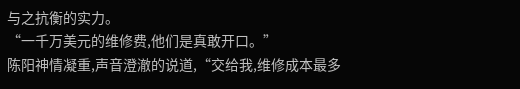与之抗衡的实力。
“一千万美元的维修费,他们是真敢开口。”
陈阳神情凝重,声音澄澈的说道,“交给我,维修成本最多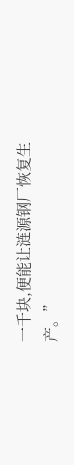一千块,便能让涟源钢厂恢复生产。”